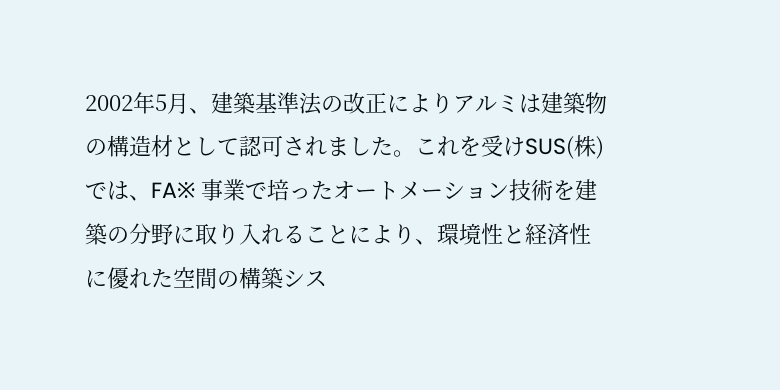2002年5月、建築基準法の改正によりアルミは建築物の構造材として認可されました。これを受けSUS(株)では、FA※ 事業で培ったオートメーション技術を建築の分野に取り入れることにより、環境性と経済性に優れた空間の構築シス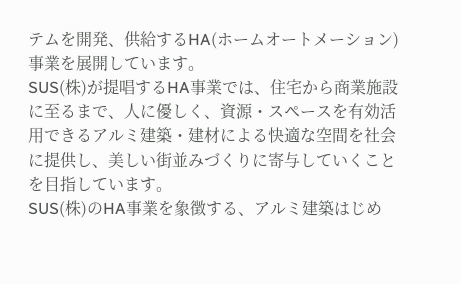テムを開発、供給するHA(ホームオートメーション)事業を展開しています。
SUS(株)が提唱するHA事業では、住宅から商業施設に至るまで、人に優しく、資源・スペースを有効活用できるアルミ建築・建材による快適な空間を社会に提供し、美しい街並みづくりに寄与していくことを目指しています。
SUS(株)のHA事業を象徴する、アルミ建築はじめ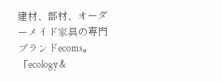建材、部材、オーダーメイド家具の専門ブランドecoms。「ecology &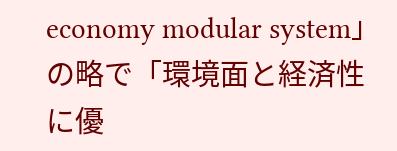economy modular system」の略で「環境面と経済性に優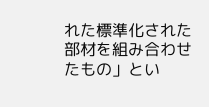れた標準化された部材を組み合わせたもの」とい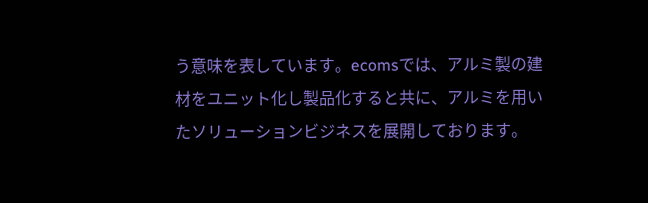う意味を表しています。ecomsでは、アルミ製の建材をユニット化し製品化すると共に、アルミを用いたソリューションビジネスを展開しております。